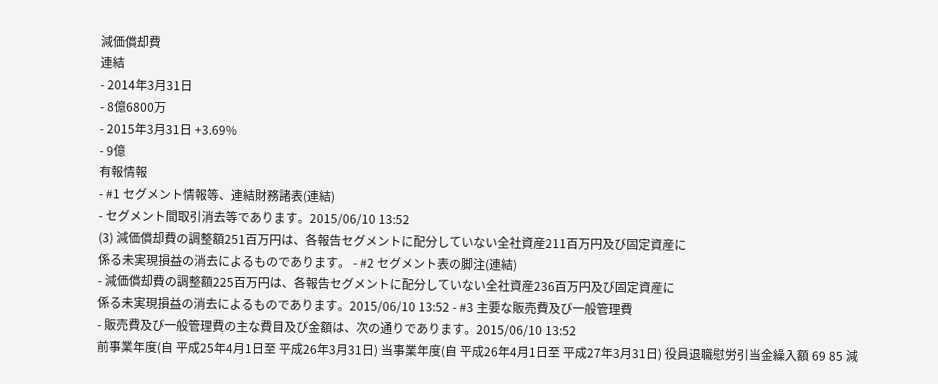減価償却費
連結
- 2014年3月31日
- 8億6800万
- 2015年3月31日 +3.69%
- 9億
有報情報
- #1 セグメント情報等、連結財務諸表(連結)
- セグメント間取引消去等であります。2015/06/10 13:52
(3) 減価償却費の調整額251百万円は、各報告セグメントに配分していない全社資産211百万円及び固定資産に
係る未実現損益の消去によるものであります。 - #2 セグメント表の脚注(連結)
- 減価償却費の調整額225百万円は、各報告セグメントに配分していない全社資産236百万円及び固定資産に
係る未実現損益の消去によるものであります。2015/06/10 13:52 - #3 主要な販売費及び一般管理費
- 販売費及び一般管理費の主な費目及び金額は、次の通りであります。2015/06/10 13:52
前事業年度(自 平成25年4月1日至 平成26年3月31日) 当事業年度(自 平成26年4月1日至 平成27年3月31日) 役員退職慰労引当金繰入額 69 85 減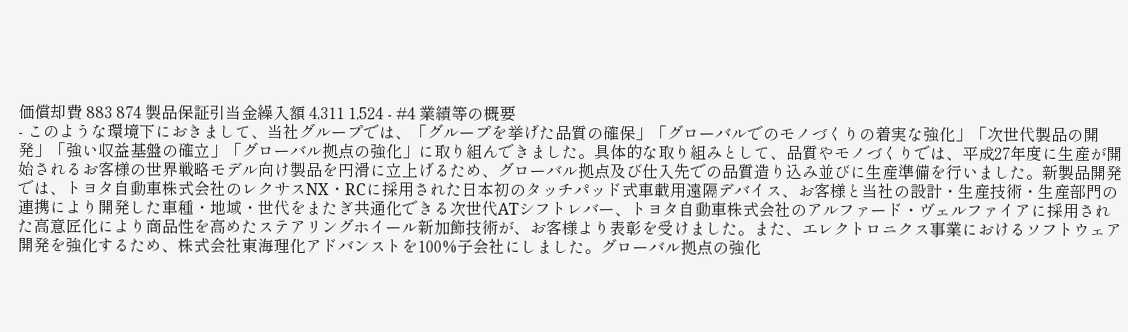価償却費 883 874 製品保証引当金繰入額 4,311 1,524 - #4 業績等の概要
- このような環境下におきまして、当社グループでは、「グループを挙げた品質の確保」「グローバルでのモノづくりの着実な強化」「次世代製品の開発」「強い収益基盤の確立」「グローバル拠点の強化」に取り組んできました。具体的な取り組みとして、品質やモノづくりでは、平成27年度に生産が開始されるお客様の世界戦略モデル向け製品を円滑に立上げるため、グローバル拠点及び仕入先での品質造り込み並びに生産準備を行いました。新製品開発では、トヨタ自動車株式会社のレクサスNX・RCに採用された日本初のタッチパッド式車載用遠隔デバイス、お客様と当社の設計・生産技術・生産部門の連携により開発した車種・地域・世代をまたぎ共通化できる次世代ATシフトレバー、トヨタ自動車株式会社のアルファード・ヴェルファイアに採用された高意匠化により商品性を高めたステアリングホイール新加飾技術が、お客様より表彰を受けました。また、エレクトロニクス事業におけるソフトウェア開発を強化するため、株式会社東海理化アドバンストを100%子会社にしました。グローバル拠点の強化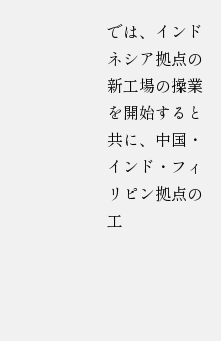では、インドネシア拠点の新工場の操業を開始すると共に、中国・インド・フィリピン拠点の工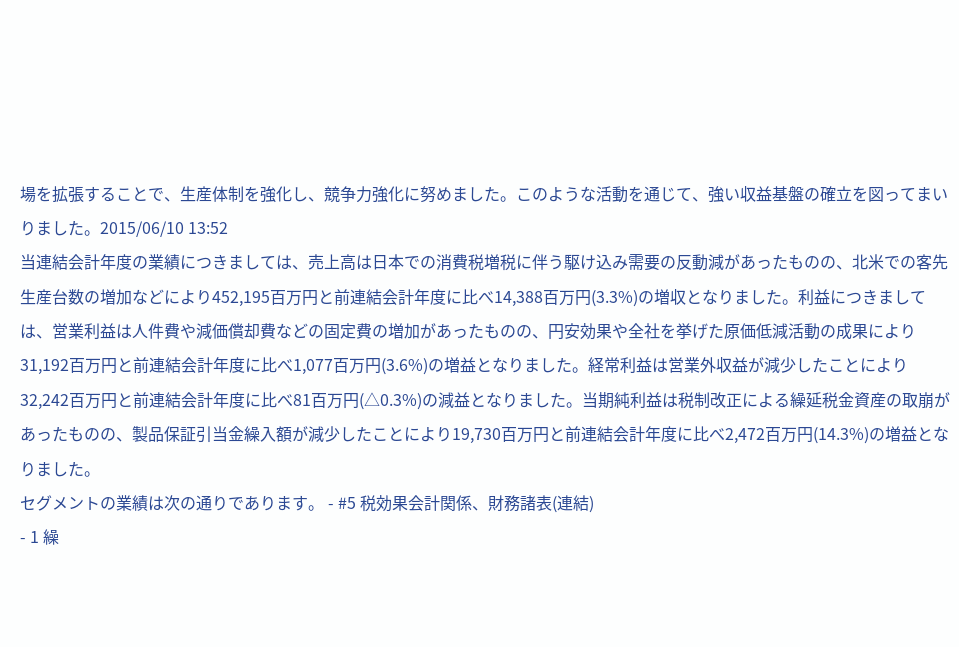場を拡張することで、生産体制を強化し、競争力強化に努めました。このような活動を通じて、強い収益基盤の確立を図ってまいりました。2015/06/10 13:52
当連結会計年度の業績につきましては、売上高は日本での消費税増税に伴う駆け込み需要の反動減があったものの、北米での客先生産台数の増加などにより452,195百万円と前連結会計年度に比べ14,388百万円(3.3%)の増収となりました。利益につきましては、営業利益は人件費や減価償却費などの固定費の増加があったものの、円安効果や全社を挙げた原価低減活動の成果により31,192百万円と前連結会計年度に比べ1,077百万円(3.6%)の増益となりました。経常利益は営業外収益が減少したことにより32,242百万円と前連結会計年度に比べ81百万円(△0.3%)の減益となりました。当期純利益は税制改正による繰延税金資産の取崩があったものの、製品保証引当金繰入額が減少したことにより19,730百万円と前連結会計年度に比べ2,472百万円(14.3%)の増益となりました。
セグメントの業績は次の通りであります。 - #5 税効果会計関係、財務諸表(連結)
- 1 繰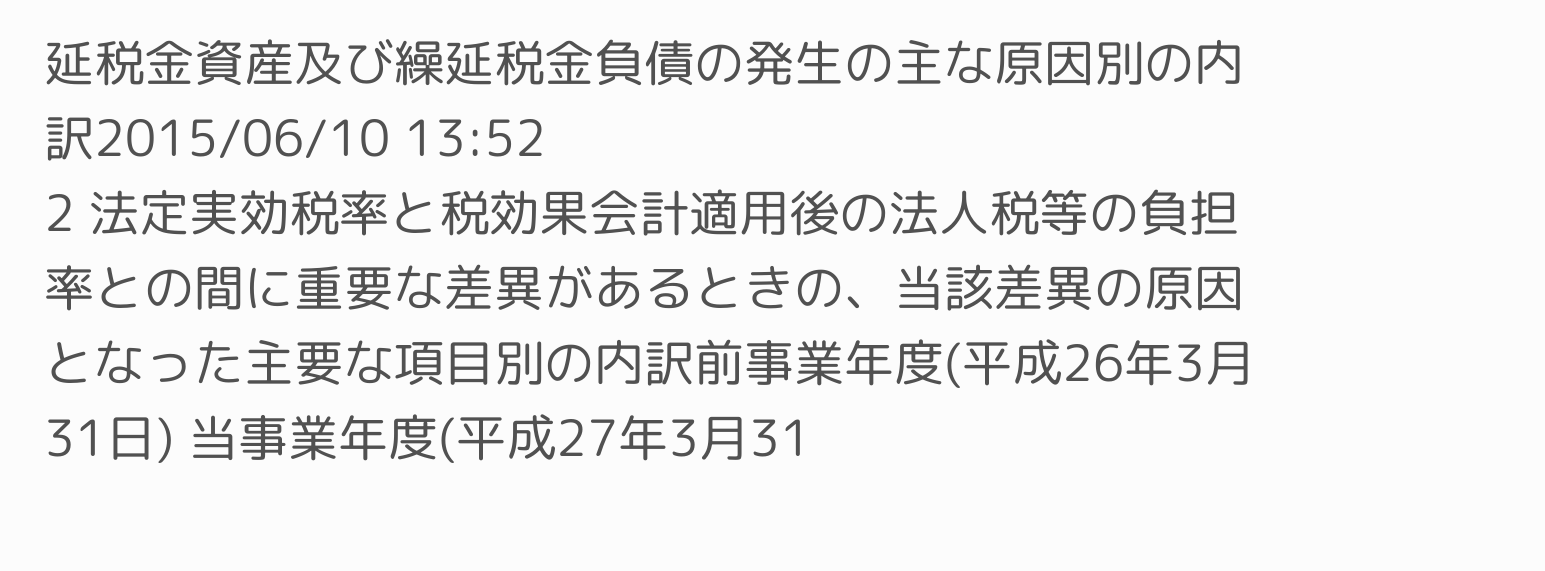延税金資産及び繰延税金負債の発生の主な原因別の内訳2015/06/10 13:52
2 法定実効税率と税効果会計適用後の法人税等の負担率との間に重要な差異があるときの、当該差異の原因となった主要な項目別の内訳前事業年度(平成26年3月31日) 当事業年度(平成27年3月31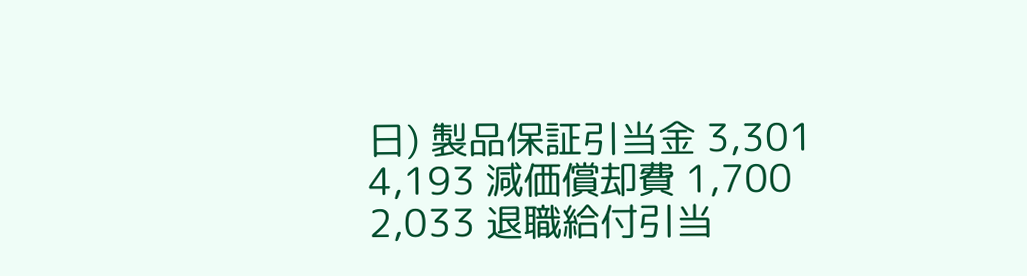日) 製品保証引当金 3,301 4,193 減価償却費 1,700 2,033 退職給付引当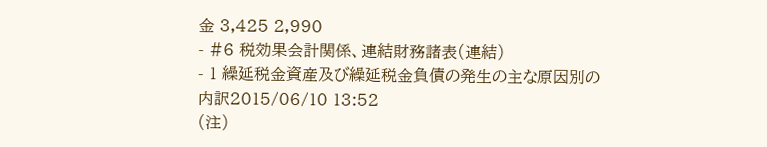金 3,425 2,990
- #6 税効果会計関係、連結財務諸表(連結)
- 1 繰延税金資産及び繰延税金負債の発生の主な原因別の内訳2015/06/10 13:52
(注)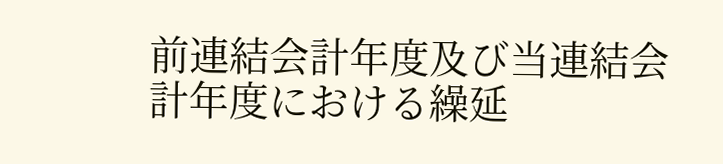前連結会計年度及び当連結会計年度における繰延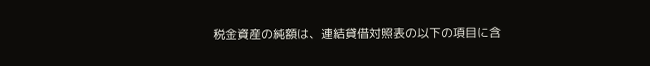税金資産の純額は、連結貸借対照表の以下の項目に含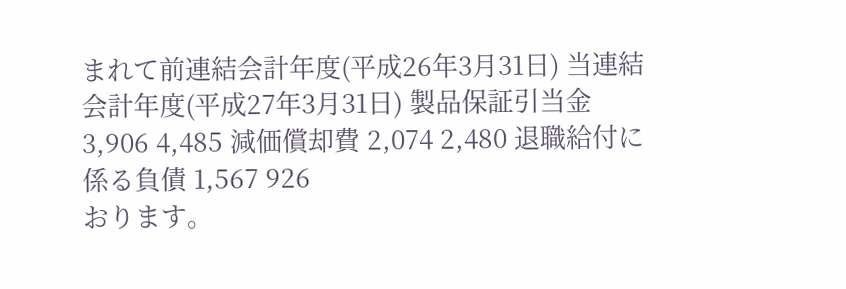まれて前連結会計年度(平成26年3月31日) 当連結会計年度(平成27年3月31日) 製品保証引当金 3,906 4,485 減価償却費 2,074 2,480 退職給付に係る負債 1,567 926
おります。